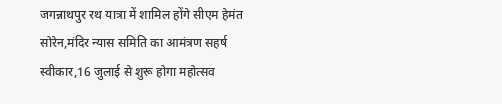जगन्नाथपुर रथ यात्रा में शामिल होंगे सीएम हेमंत सोरेन,मंदिर न्यास समिति का आमंत्रण सहर्ष स्वीकार,16 जुलाई से शुरू होगा महोत्सव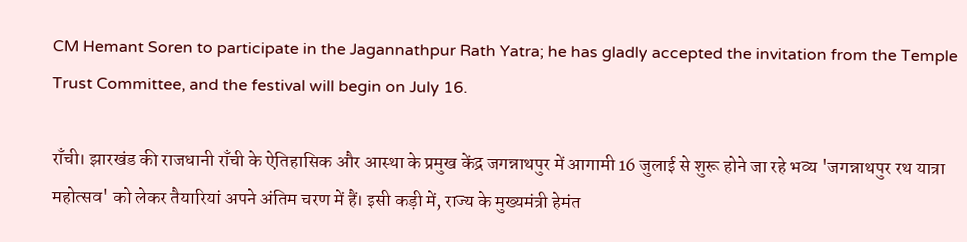CM Hemant Soren to participate in the Jagannathpur Rath Yatra; he has gladly accepted the invitation from the Temple Trust Committee, and the festival will begin on July 16.

राँची। झारखंड की राजधानी राँची के ऐतिहासिक और आस्था के प्रमुख केंद्र जगन्नाथपुर में आगामी 16 जुलाई से शुरू होने जा रहे भव्य 'जगन्नाथपुर रथ यात्रा महोत्सव' को लेकर तैयारियां अपने अंतिम चरण में हैं। इसी कड़ी में, राज्य के मुख्यमंत्री हेमंत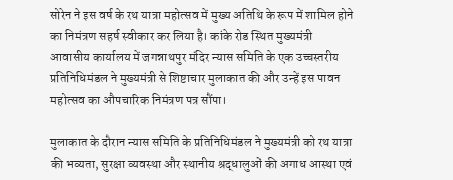सोरेन ने इस वर्ष के रथ यात्रा महोत्सव में मुख्य अतिथि के रूप में शामिल होने का निमंत्रण सहर्ष स्वीकार कर लिया है। कांके रोड स्थित मुख्यमंत्री आवासीय कार्यालय में जगन्नाथपुर मंदिर न्यास समिति के एक उच्चस्तरीय प्रतिनिधिमंडल ने मुख्यमंत्री से शिष्टाचार मुलाकात की और उन्हें इस पावन महोत्सव का औपचारिक निमंत्रण पत्र सौंपा।

मुलाकात के दौरान न्यास समिति के प्रतिनिधिमंडल ने मुख्यमंत्री को रथ यात्रा की भव्यता, सुरक्षा व्यवस्था और स्थानीय श्रद्धालुओं की अगाध आस्था एवं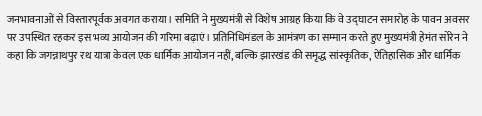जनभावनाओं से विस्तारपूर्वक अवगत कराया। समिति ने मुख्यमंत्री से विशेष आग्रह किया कि वे उद्घाटन समारोह के पावन अवसर पर उपस्थित रहकर इस भव्य आयोजन की गरिमा बढ़ाएं। प्रतिनिधिमंडल के आमंत्रण का सम्मान करते हुए मुख्यमंत्री हेमंत सोरेन ने कहा कि जगन्नाथपुर रथ यात्रा केवल एक धार्मिक आयोजन नहीं, बल्कि झारखंड की समृद्ध सांस्कृतिक, ऐतिहासिक और धार्मिक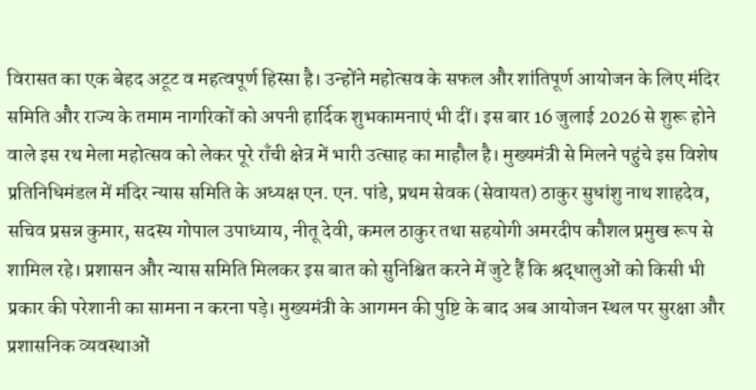विरासत का एक बेहद अटूट व महत्वपूर्ण हिस्सा है। उन्होंने महोत्सव के सफल और शांतिपूर्ण आयोजन के लिए मंदिर समिति और राज्य के तमाम नागरिकों को अपनी हार्दिक शुभकामनाएं भी दीं। इस बार 16 जुलाई 2026 से शुरू होने वाले इस रथ मेला महोत्सव को लेकर पूरे राँची क्षेत्र में भारी उत्साह का माहौल है। मुख्यमंत्री से मिलने पहुंचे इस विशेष प्रतिनिधिमंडल में मंदिर न्यास समिति के अध्यक्ष एन. एन. पांडे, प्रथम सेवक (सेवायत) ठाकुर सुधांशु नाथ शाहदेव, सचिव प्रसन्न कुमार, सदस्य गोपाल उपाध्याय, नीतू देवी, कमल ठाकुर तथा सहयोगी अमरदीप कौशल प्रमुख रूप से शामिल रहे। प्रशासन और न्यास समिति मिलकर इस बात को सुनिश्चित करने में जुटे हैं कि श्रद्धालुओं को किसी भी प्रकार की परेशानी का सामना न करना पड़े। मुख्यमंत्री के आगमन की पुष्टि के बाद अब आयोजन स्थल पर सुरक्षा और प्रशासनिक व्यवस्थाओं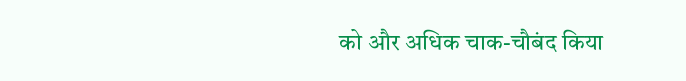को और अधिक चाक-चौबंद किया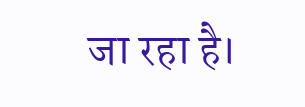जा रहा है।